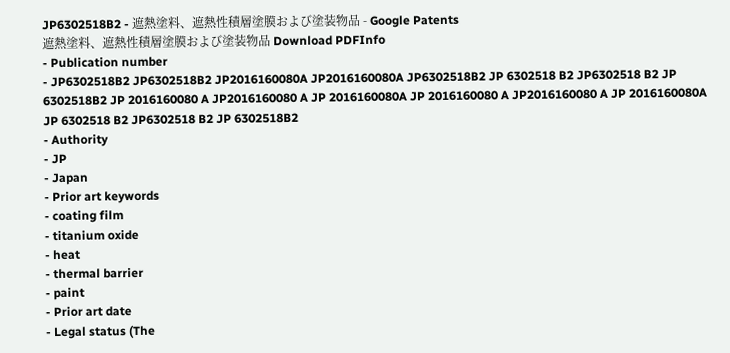JP6302518B2 - 遮熱塗料、遮熱性積層塗膜および塗装物品 - Google Patents
遮熱塗料、遮熱性積層塗膜および塗装物品 Download PDFInfo
- Publication number
- JP6302518B2 JP6302518B2 JP2016160080A JP2016160080A JP6302518B2 JP 6302518 B2 JP6302518 B2 JP 6302518B2 JP 2016160080 A JP2016160080 A JP 2016160080A JP 2016160080 A JP2016160080 A JP 2016160080A JP 6302518 B2 JP6302518 B2 JP 6302518B2
- Authority
- JP
- Japan
- Prior art keywords
- coating film
- titanium oxide
- heat
- thermal barrier
- paint
- Prior art date
- Legal status (The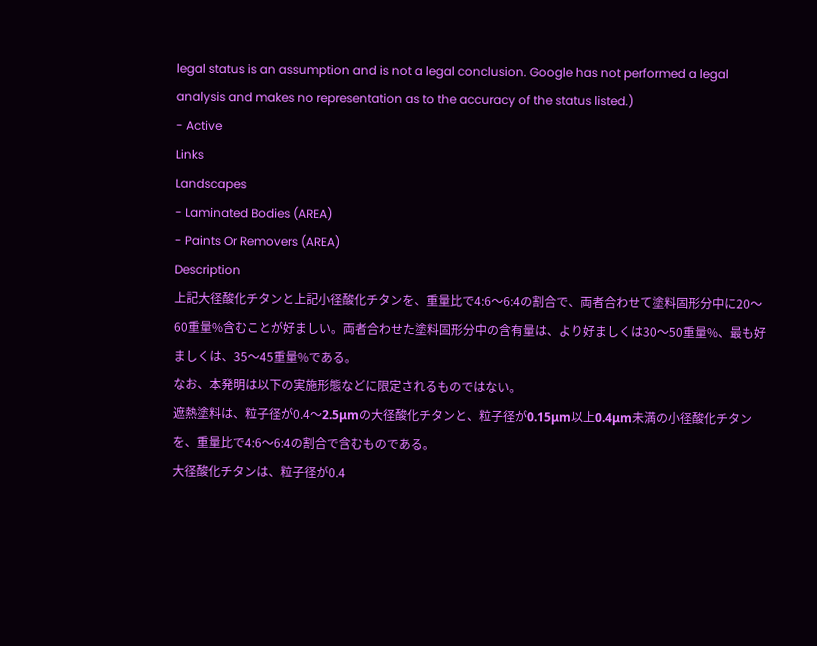legal status is an assumption and is not a legal conclusion. Google has not performed a legal analysis and makes no representation as to the accuracy of the status listed.)
- Active
Links
Landscapes
- Laminated Bodies (AREA)
- Paints Or Removers (AREA)
Description
上記大径酸化チタンと上記小径酸化チタンを、重量比で4:6〜6:4の割合で、両者合わせて塗料固形分中に20〜60重量%含むことが好ましい。両者合わせた塗料固形分中の含有量は、より好ましくは30〜50重量%、最も好ましくは、35〜45重量%である。
なお、本発明は以下の実施形態などに限定されるものではない。
遮熱塗料は、粒子径が0.4〜2.5μmの大径酸化チタンと、粒子径が0.15μm以上0.4μm未満の小径酸化チタンを、重量比で4:6〜6:4の割合で含むものである。
大径酸化チタンは、粒子径が0.4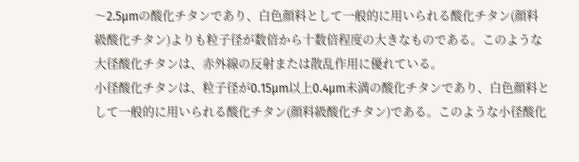〜2.5μmの酸化チタンであり、白色顔料として一般的に用いられる酸化チタン(顔料級酸化チタン)よりも粒子径が数倍から十数倍程度の大きなものである。このような大径酸化チタンは、赤外線の反射または散乱作用に優れている。
小径酸化チタンは、粒子径が0.15μm以上0.4μm未満の酸化チタンであり、白色顔料として一般的に用いられる酸化チタン(顔料級酸化チタン)である。このような小径酸化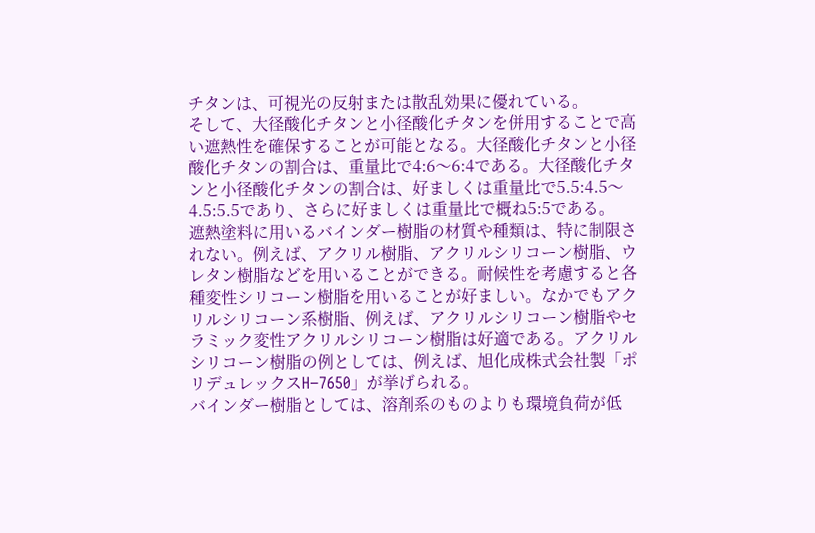チタンは、可視光の反射または散乱効果に優れている。
そして、大径酸化チタンと小径酸化チタンを併用することで高い遮熱性を確保することが可能となる。大径酸化チタンと小径酸化チタンの割合は、重量比で4:6〜6:4である。大径酸化チタンと小径酸化チタンの割合は、好ましくは重量比で5.5:4.5〜4.5:5.5であり、さらに好ましくは重量比で概ね5:5である。
遮熱塗料に用いるバインダー樹脂の材質や種類は、特に制限されない。例えば、アクリル樹脂、アクリルシリコーン樹脂、ウレタン樹脂などを用いることができる。耐候性を考慮すると各種変性シリコーン樹脂を用いることが好ましい。なかでもアクリルシリコーン系樹脂、例えば、アクリルシリコーン樹脂やセラミック変性アクリルシリコーン樹脂は好適である。アクリルシリコーン樹脂の例としては、例えば、旭化成株式会社製「ポリデュレックスH−7650」が挙げられる。
バインダー樹脂としては、溶剤系のものよりも環境負荷が低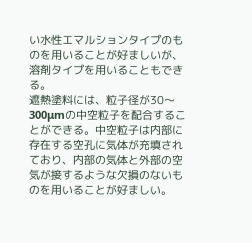い水性エマルションタイプのものを用いることが好ましいが、溶剤タイプを用いることもできる。
遮熱塗料には、粒子径が30〜300μmの中空粒子を配合することができる。中空粒子は内部に存在する空孔に気体が充填されており、内部の気体と外部の空気が接するような欠損のないものを用いることが好ましい。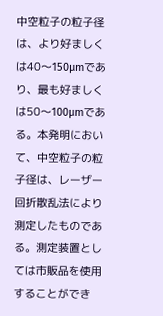中空粒子の粒子径は、より好ましくは40〜150μmであり、最も好ましくは50〜100μmである。本発明において、中空粒子の粒子径は、レーザー回折散乱法により測定したものである。測定装置としては市販品を使用することができ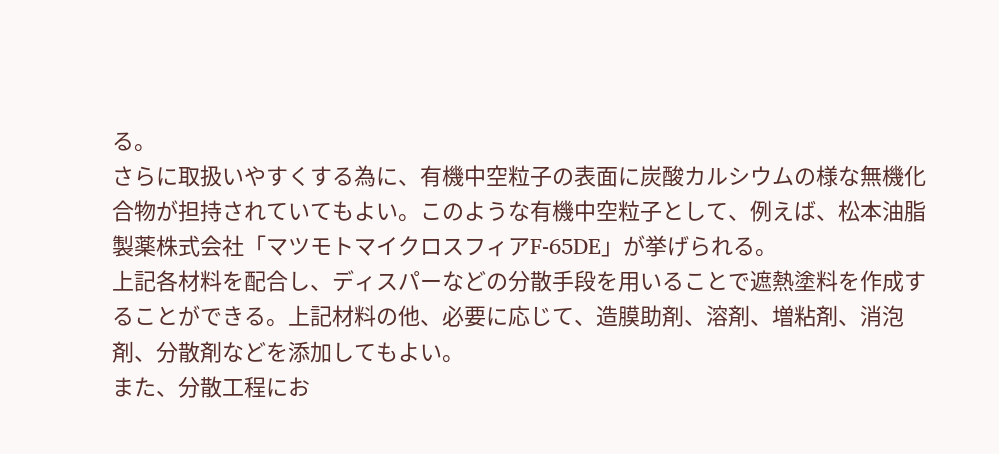る。
さらに取扱いやすくする為に、有機中空粒子の表面に炭酸カルシウムの様な無機化合物が担持されていてもよい。このような有機中空粒子として、例えば、松本油脂製薬株式会社「マツモトマイクロスフィアF‐65DE」が挙げられる。
上記各材料を配合し、ディスパーなどの分散手段を用いることで遮熱塗料を作成することができる。上記材料の他、必要に応じて、造膜助剤、溶剤、増粘剤、消泡剤、分散剤などを添加してもよい。
また、分散工程にお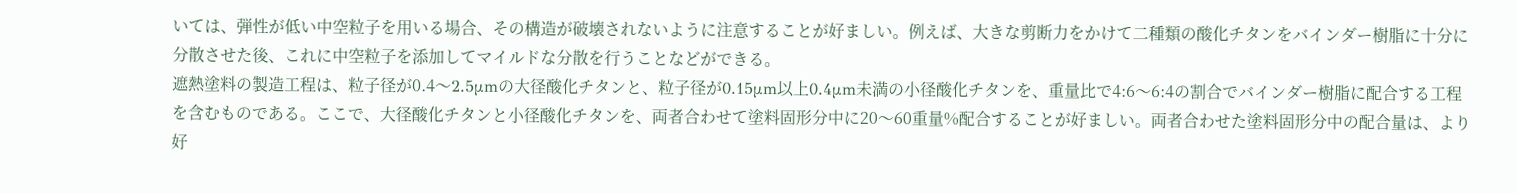いては、弾性が低い中空粒子を用いる場合、その構造が破壊されないように注意することが好ましい。例えば、大きな剪断力をかけて二種類の酸化チタンをバインダー樹脂に十分に分散させた後、これに中空粒子を添加してマイルドな分散を行うことなどができる。
遮熱塗料の製造工程は、粒子径が0.4〜2.5μmの大径酸化チタンと、粒子径が0.15μm以上0.4μm未満の小径酸化チタンを、重量比で4:6〜6:4の割合でバインダー樹脂に配合する工程を含むものである。ここで、大径酸化チタンと小径酸化チタンを、両者合わせて塗料固形分中に20〜60重量%配合することが好ましい。両者合わせた塗料固形分中の配合量は、より好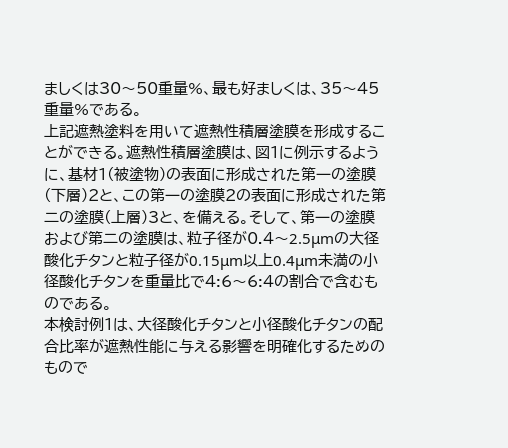ましくは30〜50重量%、最も好ましくは、35〜45重量%である。
上記遮熱塗料を用いて遮熱性積層塗膜を形成することができる。遮熱性積層塗膜は、図1に例示するように、基材1(被塗物)の表面に形成された第一の塗膜(下層)2と、この第一の塗膜2の表面に形成された第二の塗膜(上層)3と、を備える。そして、第一の塗膜および第二の塗膜は、粒子径が0.4〜2.5μmの大径酸化チタンと粒子径が0.15μm以上0.4μm未満の小径酸化チタンを重量比で4:6〜6:4の割合で含むものである。
本検討例1は、大径酸化チタンと小径酸化チタンの配合比率が遮熱性能に与える影響を明確化するためのもので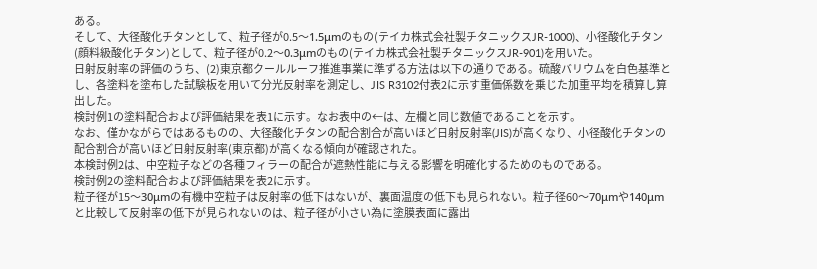ある。
そして、大径酸化チタンとして、粒子径が0.5〜1.5μmのもの(テイカ株式会社製チタニックスJR‐1000)、小径酸化チタン(顔料級酸化チタン)として、粒子径が0.2〜0.3μmのもの(テイカ株式会社製チタニックスJR‐901)を用いた。
日射反射率の評価のうち、(2)東京都クールルーフ推進事業に準ずる方法は以下の通りである。硫酸バリウムを白色基準とし、各塗料を塗布した試験板を用いて分光反射率を測定し、JIS R3102付表2に示す重価係数を乗じた加重平均を積算し算出した。
検討例1の塗料配合および評価結果を表1に示す。なお表中の←は、左欄と同じ数値であることを示す。
なお、僅かながらではあるものの、大径酸化チタンの配合割合が高いほど日射反射率(JIS)が高くなり、小径酸化チタンの配合割合が高いほど日射反射率(東京都)が高くなる傾向が確認された。
本検討例2は、中空粒子などの各種フィラーの配合が遮熱性能に与える影響を明確化するためのものである。
検討例2の塗料配合および評価結果を表2に示す。
粒子径が15〜30μmの有機中空粒子は反射率の低下はないが、裏面温度の低下も見られない。粒子径60〜70μmや140μmと比較して反射率の低下が見られないのは、粒子径が小さい為に塗膜表面に露出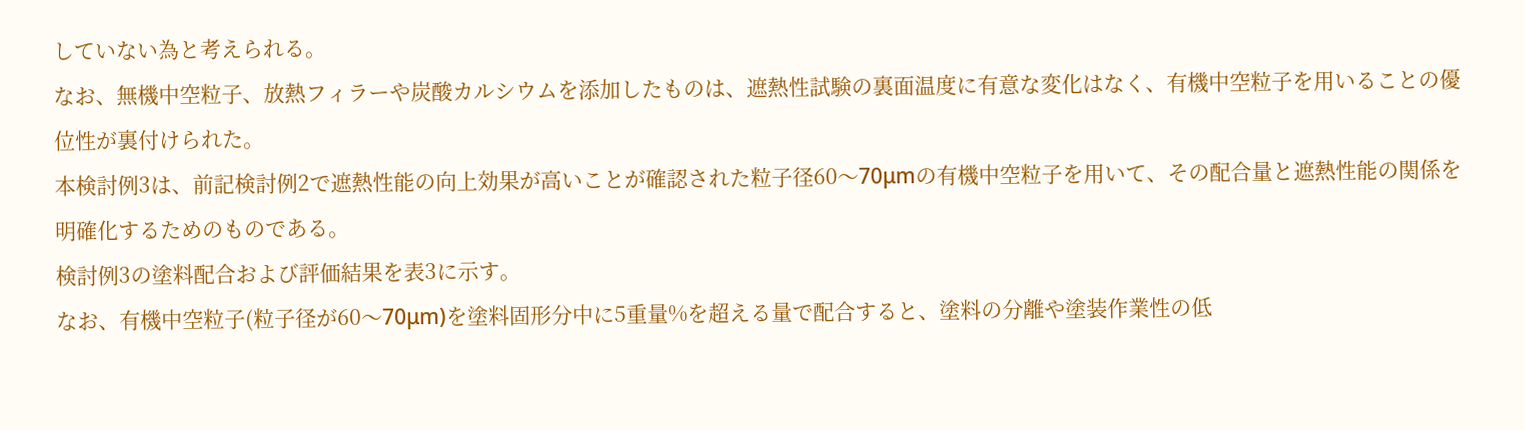していない為と考えられる。
なお、無機中空粒子、放熱フィラーや炭酸カルシウムを添加したものは、遮熱性試験の裏面温度に有意な変化はなく、有機中空粒子を用いることの優位性が裏付けられた。
本検討例3は、前記検討例2で遮熱性能の向上効果が高いことが確認された粒子径60〜70μmの有機中空粒子を用いて、その配合量と遮熱性能の関係を明確化するためのものである。
検討例3の塗料配合および評価結果を表3に示す。
なお、有機中空粒子(粒子径が60〜70μm)を塗料固形分中に5重量%を超える量で配合すると、塗料の分離や塗装作業性の低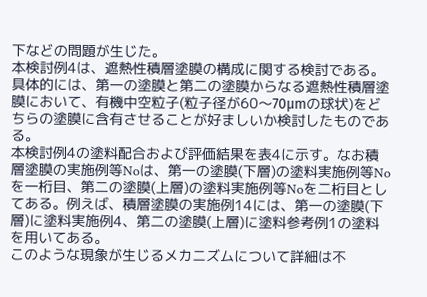下などの問題が生じた。
本検討例4は、遮熱性積層塗膜の構成に関する検討である。具体的には、第一の塗膜と第二の塗膜からなる遮熱性積層塗膜において、有機中空粒子(粒子径が60〜70μmの球状)をどちらの塗膜に含有させることが好ましいか検討したものである。
本検討例4の塗料配合および評価結果を表4に示す。なお積層塗膜の実施例等Noは、第一の塗膜(下層)の塗料実施例等Noを一桁目、第二の塗膜(上層)の塗料実施例等Noを二桁目としてある。例えば、積層塗膜の実施例14には、第一の塗膜(下層)に塗料実施例4、第二の塗膜(上層)に塗料参考例1の塗料を用いてある。
このような現象が生じるメカニズムについて詳細は不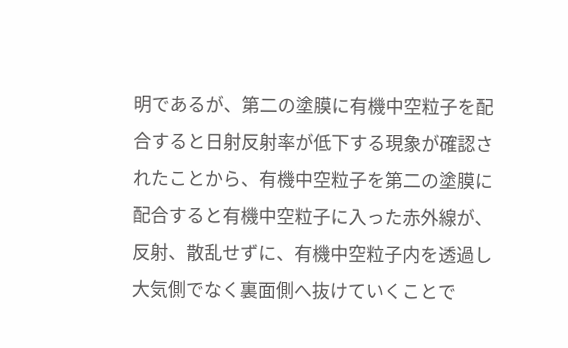明であるが、第二の塗膜に有機中空粒子を配合すると日射反射率が低下する現象が確認されたことから、有機中空粒子を第二の塗膜に配合すると有機中空粒子に入った赤外線が、反射、散乱せずに、有機中空粒子内を透過し大気側でなく裏面側へ抜けていくことで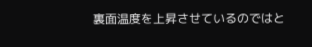裏面温度を上昇させているのではと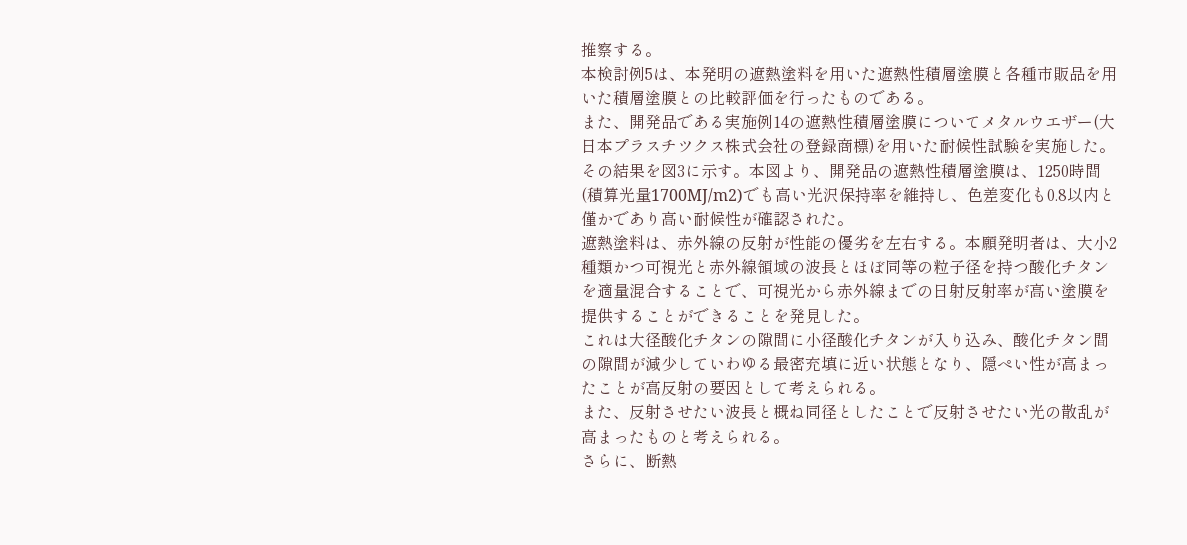推察する。
本検討例5は、本発明の遮熱塗料を用いた遮熱性積層塗膜と各種市販品を用いた積層塗膜との比較評価を行ったものである。
また、開発品である実施例14の遮熱性積層塗膜についてメタルウエザー(大日本プラスチツクス株式会社の登録商標)を用いた耐候性試験を実施した。その結果を図3に示す。本図より、開発品の遮熱性積層塗膜は、1250時間(積算光量1700MJ/m2)でも高い光沢保持率を維持し、色差変化も0.8以内と僅かであり高い耐候性が確認された。
遮熱塗料は、赤外線の反射が性能の優劣を左右する。本願発明者は、大小2種類かつ可視光と赤外線領域の波長とほぼ同等の粒子径を持つ酸化チタンを適量混合することで、可視光から赤外線までの日射反射率が高い塗膜を提供することができることを発見した。
これは大径酸化チタンの隙間に小径酸化チタンが入り込み、酸化チタン間の隙間が減少していわゆる最密充填に近い状態となり、隠ぺい性が高まったことが高反射の要因として考えられる。
また、反射させたい波長と概ね同径としたことで反射させたい光の散乱が高まったものと考えられる。
さらに、断熱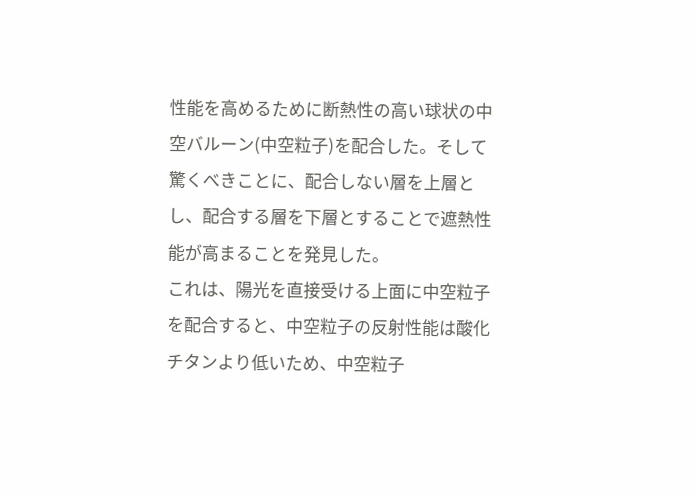性能を高めるために断熱性の高い球状の中空バルーン(中空粒子)を配合した。そして驚くべきことに、配合しない層を上層とし、配合する層を下層とすることで遮熱性能が高まることを発見した。
これは、陽光を直接受ける上面に中空粒子を配合すると、中空粒子の反射性能は酸化チタンより低いため、中空粒子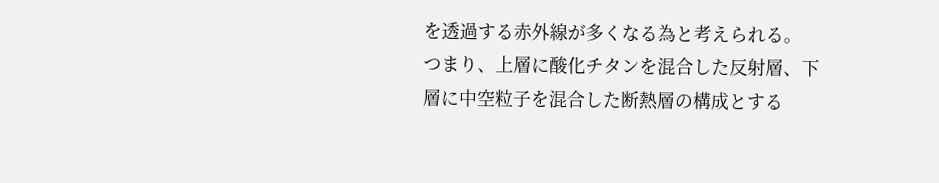を透過する赤外線が多くなる為と考えられる。
つまり、上層に酸化チタンを混合した反射層、下層に中空粒子を混合した断熱層の構成とする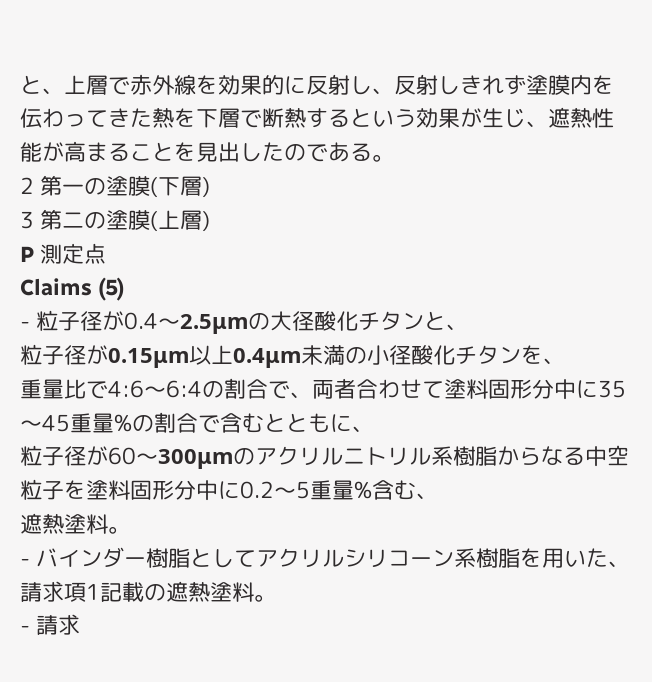と、上層で赤外線を効果的に反射し、反射しきれず塗膜内を伝わってきた熱を下層で断熱するという効果が生じ、遮熱性能が高まることを見出したのである。
2 第一の塗膜(下層)
3 第二の塗膜(上層)
P 測定点
Claims (5)
- 粒子径が0.4〜2.5μmの大径酸化チタンと、
粒子径が0.15μm以上0.4μm未満の小径酸化チタンを、
重量比で4:6〜6:4の割合で、両者合わせて塗料固形分中に35〜45重量%の割合で含むとともに、
粒子径が60〜300μmのアクリルニトリル系樹脂からなる中空粒子を塗料固形分中に0.2〜5重量%含む、
遮熱塗料。
- バインダー樹脂としてアクリルシリコーン系樹脂を用いた、
請求項1記載の遮熱塗料。
- 請求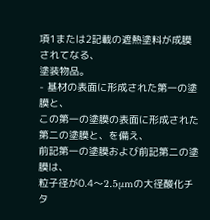項1または2記載の遮熱塗料が成膜されてなる、
塗装物品。
- 基材の表面に形成された第一の塗膜と、
この第一の塗膜の表面に形成された第二の塗膜と、を備え、
前記第一の塗膜および前記第二の塗膜は、
粒子径が0.4〜2.5μmの大径酸化チタ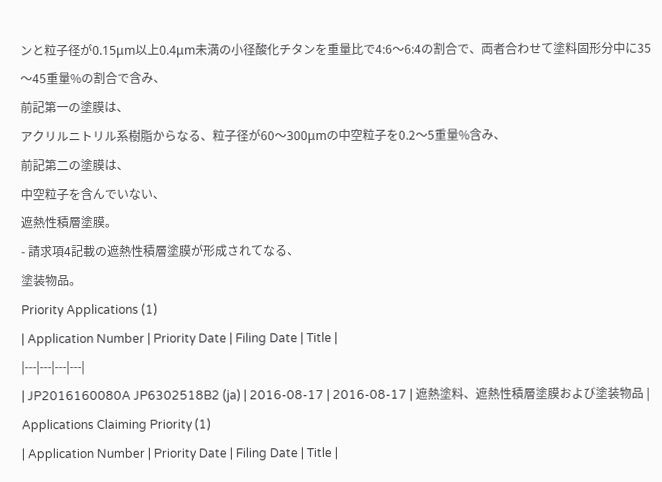ンと粒子径が0.15μm以上0.4μm未満の小径酸化チタンを重量比で4:6〜6:4の割合で、両者合わせて塗料固形分中に35〜45重量%の割合で含み、
前記第一の塗膜は、
アクリルニトリル系樹脂からなる、粒子径が60〜300μmの中空粒子を0.2〜5重量%含み、
前記第二の塗膜は、
中空粒子を含んでいない、
遮熱性積層塗膜。
- 請求項4記載の遮熱性積層塗膜が形成されてなる、
塗装物品。
Priority Applications (1)
| Application Number | Priority Date | Filing Date | Title |
|---|---|---|---|
| JP2016160080A JP6302518B2 (ja) | 2016-08-17 | 2016-08-17 | 遮熱塗料、遮熱性積層塗膜および塗装物品 |
Applications Claiming Priority (1)
| Application Number | Priority Date | Filing Date | Title |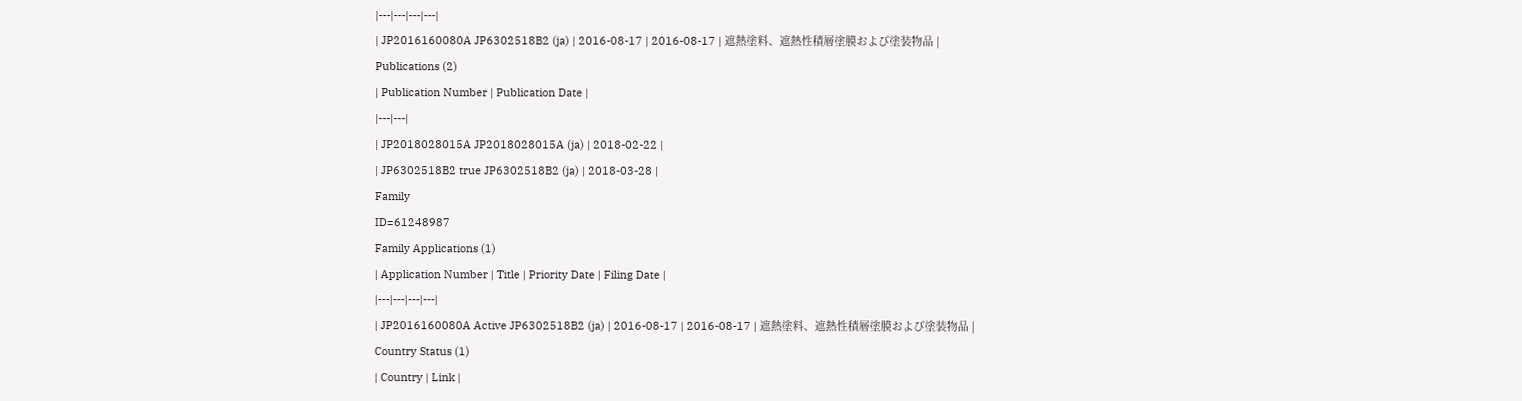|---|---|---|---|
| JP2016160080A JP6302518B2 (ja) | 2016-08-17 | 2016-08-17 | 遮熱塗料、遮熱性積層塗膜および塗装物品 |
Publications (2)
| Publication Number | Publication Date |
|---|---|
| JP2018028015A JP2018028015A (ja) | 2018-02-22 |
| JP6302518B2 true JP6302518B2 (ja) | 2018-03-28 |
Family
ID=61248987
Family Applications (1)
| Application Number | Title | Priority Date | Filing Date |
|---|---|---|---|
| JP2016160080A Active JP6302518B2 (ja) | 2016-08-17 | 2016-08-17 | 遮熱塗料、遮熱性積層塗膜および塗装物品 |
Country Status (1)
| Country | Link |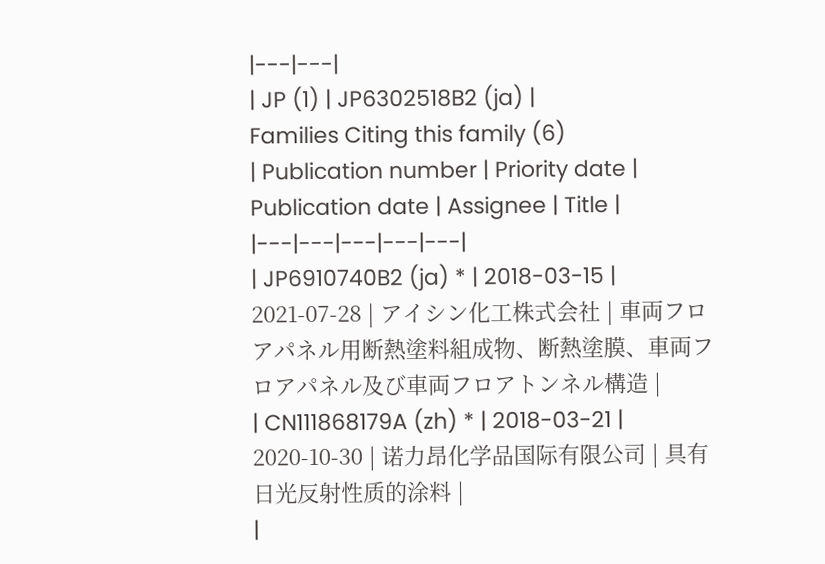|---|---|
| JP (1) | JP6302518B2 (ja) |
Families Citing this family (6)
| Publication number | Priority date | Publication date | Assignee | Title |
|---|---|---|---|---|
| JP6910740B2 (ja) * | 2018-03-15 | 2021-07-28 | アイシン化工株式会社 | 車両フロアパネル用断熱塗料組成物、断熱塗膜、車両フロアパネル及び車両フロアトンネル構造 |
| CN111868179A (zh) * | 2018-03-21 | 2020-10-30 | 诺力昂化学品国际有限公司 | 具有日光反射性质的涂料 |
|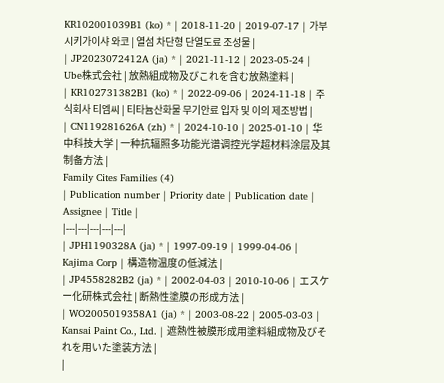KR102001039B1 (ko) * | 2018-11-20 | 2019-07-17 | 가부시키가이샤 와코 | 열섬 차단형 단열도료 조성물 |
| JP2023072412A (ja) * | 2021-11-12 | 2023-05-24 | Ube株式会社 | 放熱組成物及びこれを含む放熱塗料 |
| KR102731382B1 (ko) * | 2022-09-06 | 2024-11-18 | 주식회사 티엠씨 | 티타늄산화물 무기안료 입자 및 이의 제조방법 |
| CN119281626A (zh) * | 2024-10-10 | 2025-01-10 | 华中科技大学 | 一种抗辐照多功能光谱调控光学超材料涂层及其制备方法 |
Family Cites Families (4)
| Publication number | Priority date | Publication date | Assignee | Title |
|---|---|---|---|---|
| JPH1190328A (ja) * | 1997-09-19 | 1999-04-06 | Kajima Corp | 構造物温度の低減法 |
| JP4558282B2 (ja) * | 2002-04-03 | 2010-10-06 | エスケー化研株式会社 | 断熱性塗膜の形成方法 |
| WO2005019358A1 (ja) * | 2003-08-22 | 2005-03-03 | Kansai Paint Co., Ltd. | 遮熱性被膜形成用塗料組成物及びそれを用いた塗装方法 |
|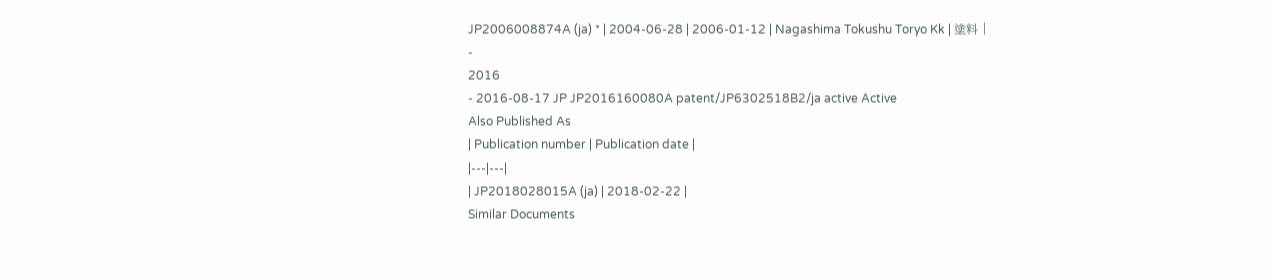JP2006008874A (ja) * | 2004-06-28 | 2006-01-12 | Nagashima Tokushu Toryo Kk | 塗料 |
-
2016
- 2016-08-17 JP JP2016160080A patent/JP6302518B2/ja active Active
Also Published As
| Publication number | Publication date |
|---|---|
| JP2018028015A (ja) | 2018-02-22 |
Similar Documents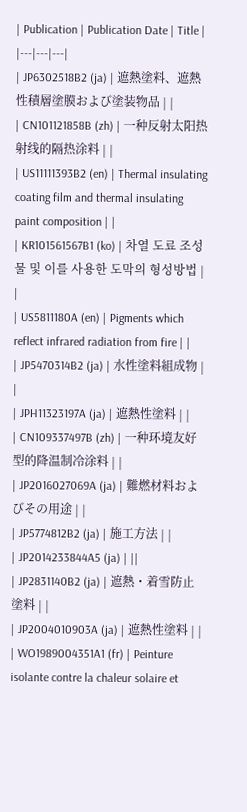| Publication | Publication Date | Title |
|---|---|---|
| JP6302518B2 (ja) | 遮熱塗料、遮熱性積層塗膜および塗装物品 | |
| CN101121858B (zh) | 一种反射太阳热射线的隔热涂料 | |
| US11111393B2 (en) | Thermal insulating coating film and thermal insulating paint composition | |
| KR101561567B1 (ko) | 차열 도료 조성물 및 이를 사용한 도막의 형성방법 | |
| US5811180A (en) | Pigments which reflect infrared radiation from fire | |
| JP5470314B2 (ja) | 水性塗料組成物 | |
| JPH11323197A (ja) | 遮熱性塗料 | |
| CN109337497B (zh) | 一种环境友好型的降温制冷涂料 | |
| JP2016027069A (ja) | 難燃材料およびその用途 | |
| JP5774812B2 (ja) | 施工方法 | |
| JP2014233844A5 (ja) | ||
| JP2831140B2 (ja) | 遮熱・着雪防止塗料 | |
| JP2004010903A (ja) | 遮熱性塗料 | |
| WO1989004351A1 (fr) | Peinture isolante contre la chaleur solaire et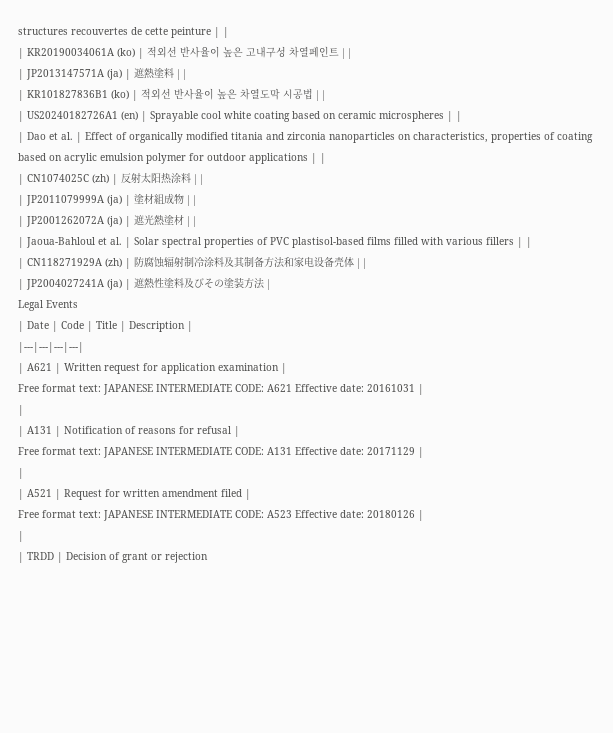structures recouvertes de cette peinture | |
| KR20190034061A (ko) | 적외선 반사율이 높은 고내구성 차열페인트 | |
| JP2013147571A (ja) | 遮熱塗料 | |
| KR101827836B1 (ko) | 적외선 반사율이 높은 차열도막 시공법 | |
| US20240182726A1 (en) | Sprayable cool white coating based on ceramic microspheres | |
| Dao et al. | Effect of organically modified titania and zirconia nanoparticles on characteristics, properties of coating based on acrylic emulsion polymer for outdoor applications | |
| CN1074025C (zh) | 反射太阳热涂料 | |
| JP2011079999A (ja) | 塗材組成物 | |
| JP2001262072A (ja) | 遮光熱塗材 | |
| Jaoua‐Bahloul et al. | Solar spectral properties of PVC plastisol‐based films filled with various fillers | |
| CN118271929A (zh) | 防腐蚀辐射制冷涂料及其制备方法和家电设备壳体 | |
| JP2004027241A (ja) | 遮熱性塗料及びその塗装方法 |
Legal Events
| Date | Code | Title | Description |
|---|---|---|---|
| A621 | Written request for application examination |
Free format text: JAPANESE INTERMEDIATE CODE: A621 Effective date: 20161031 |
|
| A131 | Notification of reasons for refusal |
Free format text: JAPANESE INTERMEDIATE CODE: A131 Effective date: 20171129 |
|
| A521 | Request for written amendment filed |
Free format text: JAPANESE INTERMEDIATE CODE: A523 Effective date: 20180126 |
|
| TRDD | Decision of grant or rejection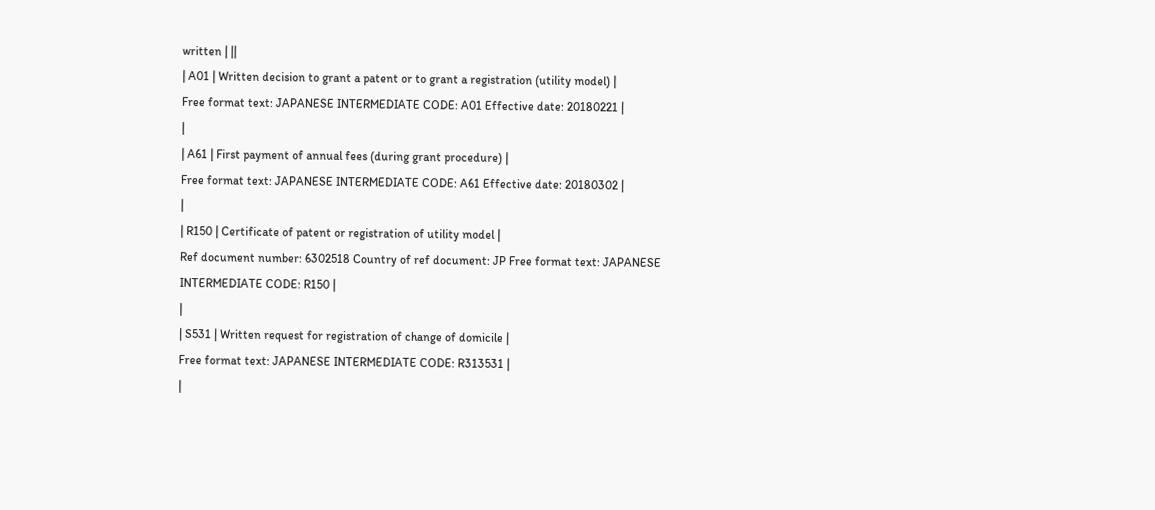written | ||
| A01 | Written decision to grant a patent or to grant a registration (utility model) |
Free format text: JAPANESE INTERMEDIATE CODE: A01 Effective date: 20180221 |
|
| A61 | First payment of annual fees (during grant procedure) |
Free format text: JAPANESE INTERMEDIATE CODE: A61 Effective date: 20180302 |
|
| R150 | Certificate of patent or registration of utility model |
Ref document number: 6302518 Country of ref document: JP Free format text: JAPANESE INTERMEDIATE CODE: R150 |
|
| S531 | Written request for registration of change of domicile |
Free format text: JAPANESE INTERMEDIATE CODE: R313531 |
|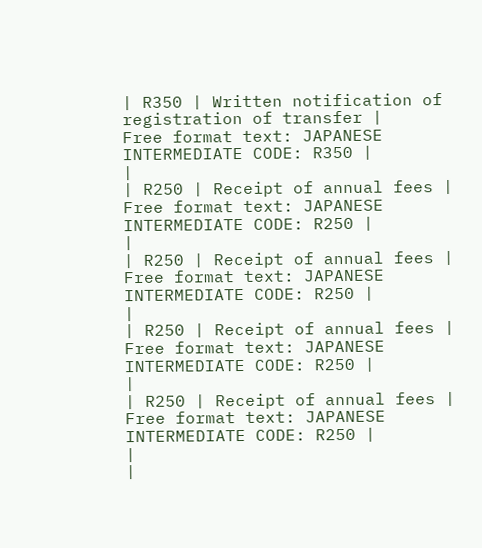| R350 | Written notification of registration of transfer |
Free format text: JAPANESE INTERMEDIATE CODE: R350 |
|
| R250 | Receipt of annual fees |
Free format text: JAPANESE INTERMEDIATE CODE: R250 |
|
| R250 | Receipt of annual fees |
Free format text: JAPANESE INTERMEDIATE CODE: R250 |
|
| R250 | Receipt of annual fees |
Free format text: JAPANESE INTERMEDIATE CODE: R250 |
|
| R250 | Receipt of annual fees |
Free format text: JAPANESE INTERMEDIATE CODE: R250 |
|
|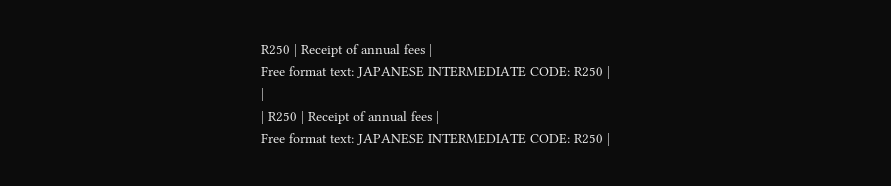R250 | Receipt of annual fees |
Free format text: JAPANESE INTERMEDIATE CODE: R250 |
|
| R250 | Receipt of annual fees |
Free format text: JAPANESE INTERMEDIATE CODE: R250 |